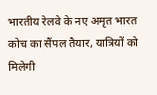भारतीय रेलवे के नए अमृत भारत कोच का सैंपल तैयार, यात्रियों को मिलेगी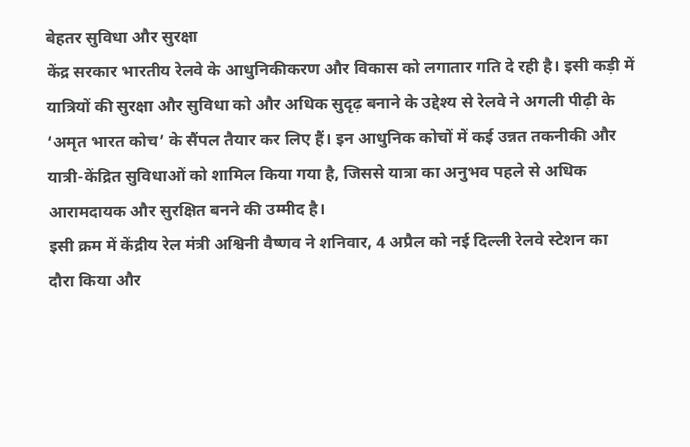बेहतर सुविधा और सुरक्षा
केंद्र सरकार भारतीय रेलवे के आधुनिकीकरण और विकास को लगातार गति दे रही है। इसी कड़ी में यात्रियों की सुरक्षा और सुविधा को और अधिक सुदृढ़ बनाने के उद्देश्य से रेलवे ने अगली पीढ़ी के ‘अमृत भारत कोच’ के सैंपल तैयार कर लिए हैं। इन आधुनिक कोचों में कई उन्नत तकनीकी और यात्री-केंद्रित सुविधाओं को शामिल किया गया है, जिससे यात्रा का अनुभव पहले से अधिक आरामदायक और सुरक्षित बनने की उम्मीद है।
इसी क्रम में केंद्रीय रेल मंत्री अश्विनी वैष्णव ने शनिवार, 4 अप्रैल को नई दिल्ली रेलवे स्टेशन का दौरा किया और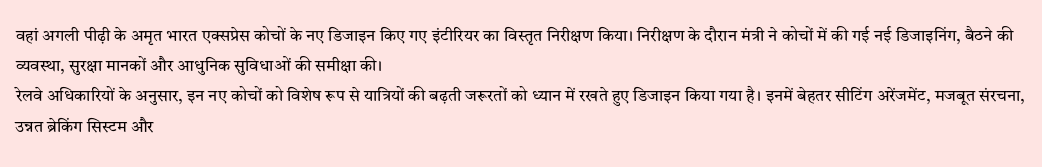वहां अगली पीढ़ी के अमृत भारत एक्सप्रेस कोचों के नए डिजाइन किए गए इंटीरियर का विस्तृत निरीक्षण किया। निरीक्षण के दौरान मंत्री ने कोचों में की गई नई डिजाइनिंग, बैठने की व्यवस्था, सुरक्षा मानकों और आधुनिक सुविधाओं की समीक्षा की।
रेलवे अधिकारियों के अनुसार, इन नए कोचों को विशेष रूप से यात्रियों की बढ़ती जरूरतों को ध्यान में रखते हुए डिजाइन किया गया है। इनमें बेहतर सीटिंग अरेंजमेंट, मजबूत संरचना, उन्नत ब्रेकिंग सिस्टम और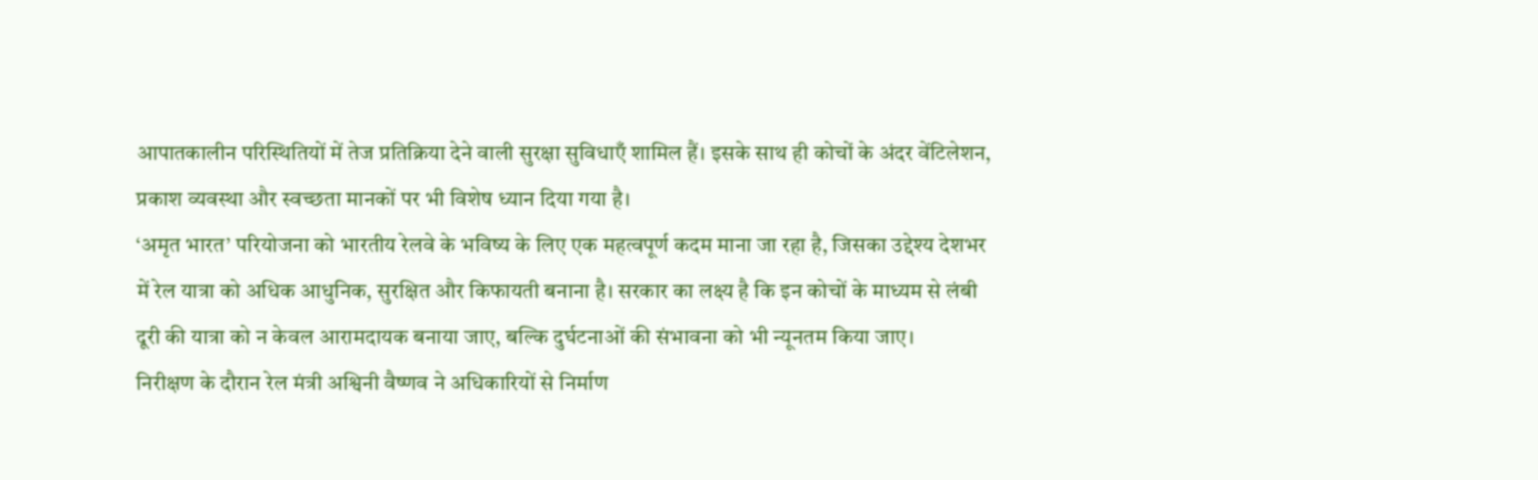आपातकालीन परिस्थितियों में तेज प्रतिक्रिया देने वाली सुरक्षा सुविधाएँ शामिल हैं। इसके साथ ही कोचों के अंदर वेंटिलेशन, प्रकाश व्यवस्था और स्वच्छता मानकों पर भी विशेष ध्यान दिया गया है।
‘अमृत भारत’ परियोजना को भारतीय रेलवे के भविष्य के लिए एक महत्वपूर्ण कदम माना जा रहा है, जिसका उद्देश्य देशभर में रेल यात्रा को अधिक आधुनिक, सुरक्षित और किफायती बनाना है। सरकार का लक्ष्य है कि इन कोचों के माध्यम से लंबी दूरी की यात्रा को न केवल आरामदायक बनाया जाए, बल्कि दुर्घटनाओं की संभावना को भी न्यूनतम किया जाए।
निरीक्षण के दौरान रेल मंत्री अश्विनी वैष्णव ने अधिकारियों से निर्माण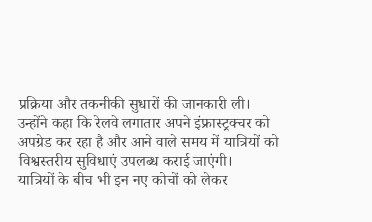प्रक्रिया और तकनीकी सुधारों की जानकारी ली। उन्होंने कहा कि रेलवे लगातार अपने इंफ्रास्ट्रक्चर को अपग्रेड कर रहा है और आने वाले समय में यात्रियों को विश्वस्तरीय सुविधाएं उपलब्ध कराई जाएंगी।
यात्रियों के बीच भी इन नए कोचों को लेकर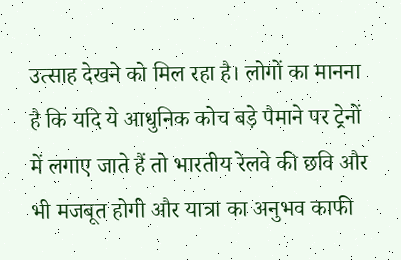उत्साह देखने को मिल रहा है। लोगों का मानना है कि यदि ये आधुनिक कोच बड़े पैमाने पर ट्रेनों में लगाए जाते हैं तो भारतीय रेलवे की छवि और भी मजबूत होगी और यात्रा का अनुभव काफी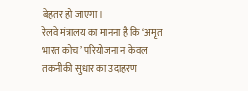बेहतर हो जाएगा।
रेलवे मंत्रालय का मानना है कि ‘अमृत भारत कोच’ परियोजना न केवल तकनीकी सुधार का उदाहरण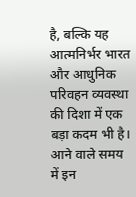है, बल्कि यह आत्मनिर्भर भारत और आधुनिक परिवहन व्यवस्था की दिशा में एक बड़ा कदम भी है। आने वाले समय में इन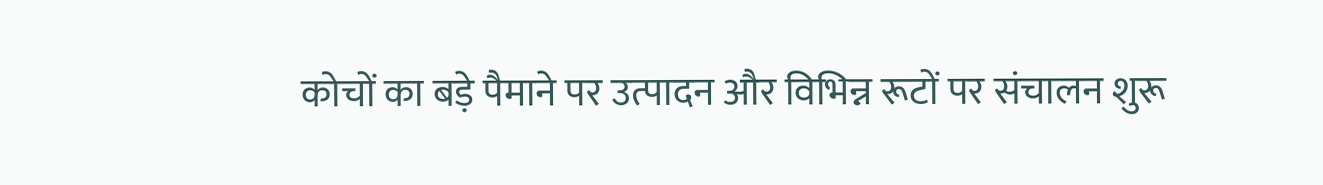कोचों का बड़े पैमाने पर उत्पादन और विभिन्न रूटों पर संचालन शुरू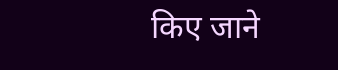किए जाने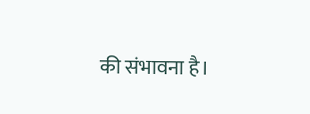की संभावना है।